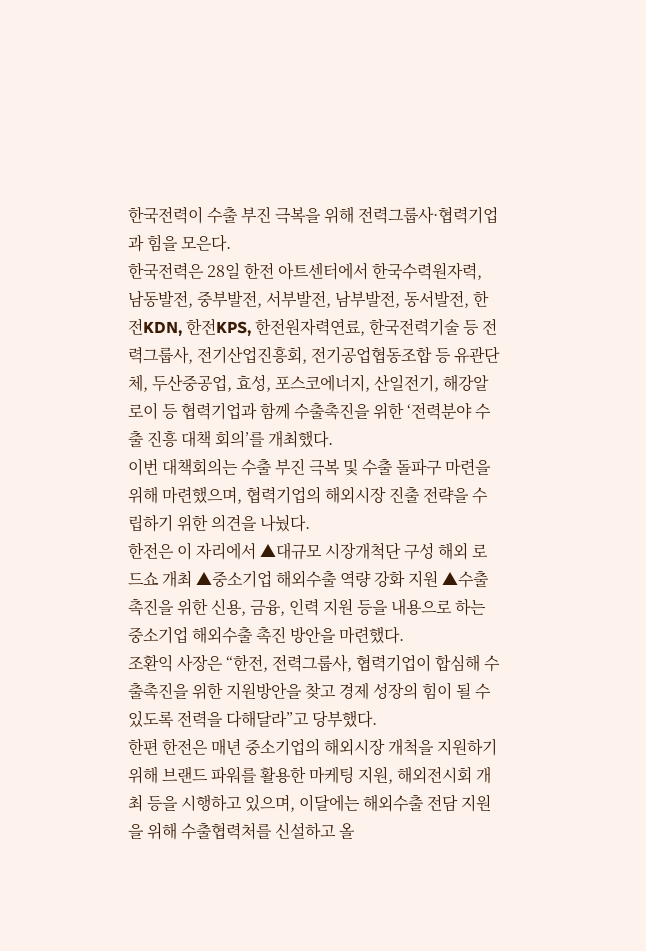한국전력이 수출 부진 극복을 위해 전력그룹사·협력기업과 힘을 모은다.
한국전력은 28일 한전 아트센터에서 한국수력원자력, 남동발전, 중부발전, 서부발전, 남부발전, 동서발전, 한전KDN, 한전KPS, 한전원자력연료, 한국전력기술 등 전력그룹사, 전기산업진흥회, 전기공업협동조합 등 유관단체, 두산중공업, 효성, 포스코에너지, 산일전기, 해강알로이 등 협력기업과 함께 수출촉진을 위한 ‘전력분야 수출 진흥 대책 회의’를 개최했다.
이번 대책회의는 수출 부진 극복 및 수출 돌파구 마련을 위해 마련했으며, 협력기업의 해외시장 진출 전략을 수립하기 위한 의견을 나눴다.
한전은 이 자리에서 ▲대규모 시장개척단 구성 해외 로드쇼 개최 ▲중소기업 해외수출 역량 강화 지원 ▲수출 촉진을 위한 신용, 금융, 인력 지원 등을 내용으로 하는 중소기업 해외수출 촉진 방안을 마련했다.
조환익 사장은 “한전, 전력그룹사, 협력기업이 합심해 수출촉진을 위한 지원방안을 찾고 경제 성장의 힘이 될 수 있도록 전력을 다해달라”고 당부했다.
한편 한전은 매년 중소기업의 해외시장 개척을 지원하기 위해 브랜드 파워를 활용한 마케팅 지원, 해외전시회 개최 등을 시행하고 있으며, 이달에는 해외수출 전담 지원을 위해 수출협력처를 신설하고 올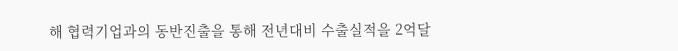해 협력기업과의 동반진출을 통해 전년대비 수출실적을 2억달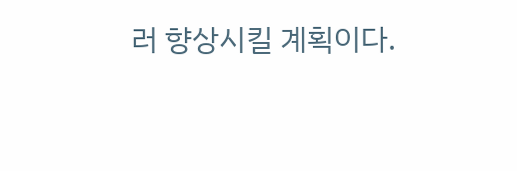러 향상시킬 계획이다.